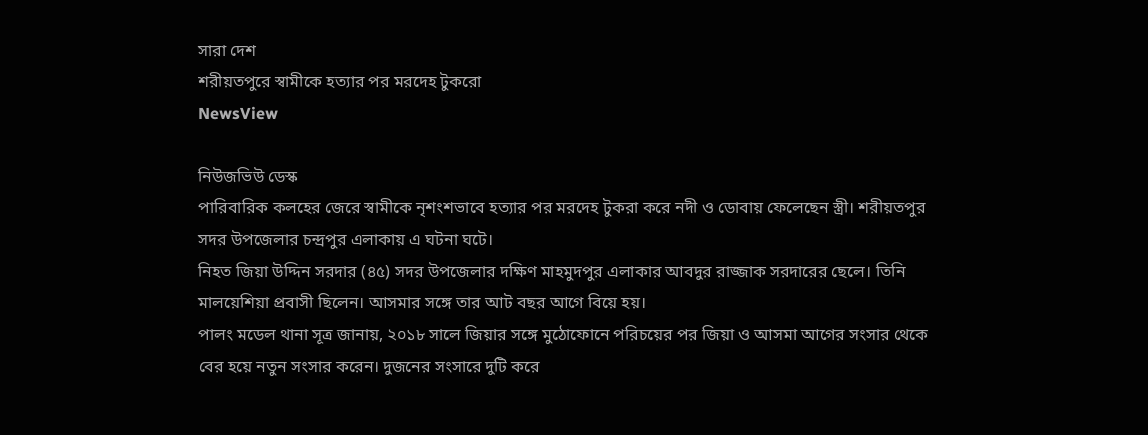সারা দেশ
শরীয়তপুরে স্বামীকে হত্যার পর মরদেহ টুকরো
NewsView

নিউজভিউ ডেস্ক
পারিবারিক কলহের জেরে স্বামীকে নৃশংশভাবে হত্যার পর মরদেহ টুকরা করে নদী ও ডোবায় ফেলেছেন স্ত্রী। শরীয়তপুর সদর উপজেলার চন্দ্রপুর এলাকায় এ ঘটনা ঘটে।
নিহত জিয়া উদ্দিন সরদার (৪৫) সদর উপজেলার দক্ষিণ মাহমুদপুর এলাকার আবদুর রাজ্জাক সরদারের ছেলে। তিনি মালয়েশিয়া প্রবাসী ছিলেন। আসমার সঙ্গে তার আট বছর আগে বিয়ে হয়।
পালং মডেল থানা সূত্র জানায়, ২০১৮ সালে জিয়ার সঙ্গে মুঠোফোনে পরিচয়ের পর জিয়া ও আসমা আগের সংসার থেকে বের হয়ে নতুন সংসার করেন। দুজনের সংসারে দুটি করে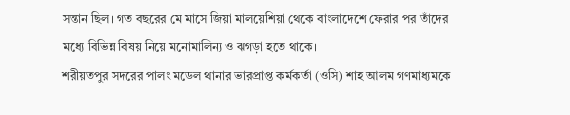সন্তান ছিল। গত বছরের মে মাসে জিয়া মালয়েশিয়া থেকে বাংলাদেশে ফেরার পর তাঁদের মধ্যে বিভিন্ন বিষয় নিয়ে মনোমালিন্য ও ঝগড়া হতে থাকে।
শরীয়তপুর সদরের পালং মডেল থানার ভারপ্রাপ্ত কর্মকর্তা (ওসি) শাহ আলম গণমাধ্যমকে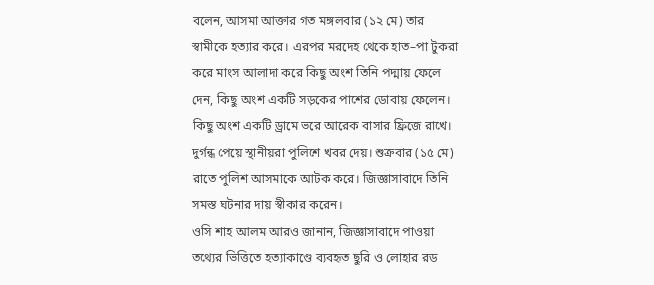বলেন, আসমা আক্তার গত মঙ্গলবার (১২ মে) তার স্বামীকে হত্যার করে। এরপর মরদেহ থেকে হাত–পা টুকরা করে মাংস আলাদা করে কিছু অংশ তিনি পদ্মায় ফেলে দেন, কিছু অংশ একটি সড়কের পাশের ডোবায় ফেলেন। কিছু অংশ একটি ড্রামে ভরে আরেক বাসার ফ্রিজে রাখে। দুর্গন্ধ পেয়ে স্থানীয়রা পুলিশে খবর দেয়। শুক্রবার (১৫ মে) রাতে পুলিশ আসমাকে আটক করে। জিজ্ঞাসাবাদে তিনি সমস্ত ঘটনার দায় স্বীকার করেন।
ওসি শাহ আলম আরও জানান, জিজ্ঞাসাবাদে পাওয়া তথ্যের ভিত্তিতে হত্যাকাণ্ডে ব্যবহৃত ছুরি ও লোহার রড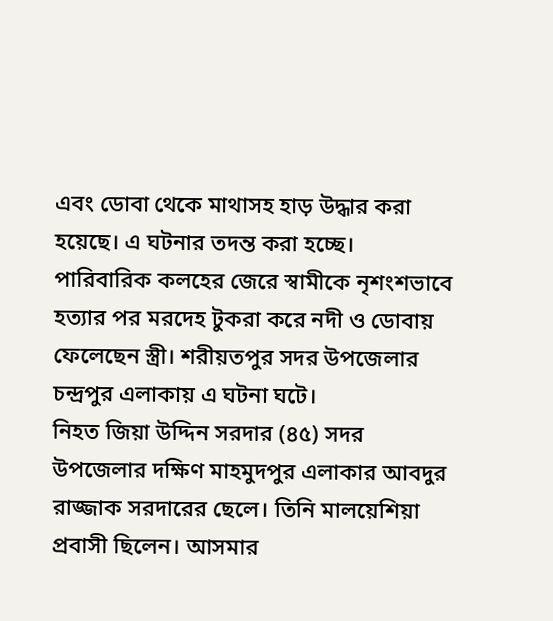এবং ডোবা থেকে মাথাসহ হাড় উদ্ধার করা হয়েছে। এ ঘটনার তদন্ত করা হচ্ছে।
পারিবারিক কলহের জেরে স্বামীকে নৃশংশভাবে হত্যার পর মরদেহ টুকরা করে নদী ও ডোবায় ফেলেছেন স্ত্রী। শরীয়তপুর সদর উপজেলার চন্দ্রপুর এলাকায় এ ঘটনা ঘটে।
নিহত জিয়া উদ্দিন সরদার (৪৫) সদর উপজেলার দক্ষিণ মাহমুদপুর এলাকার আবদুর রাজ্জাক সরদারের ছেলে। তিনি মালয়েশিয়া প্রবাসী ছিলেন। আসমার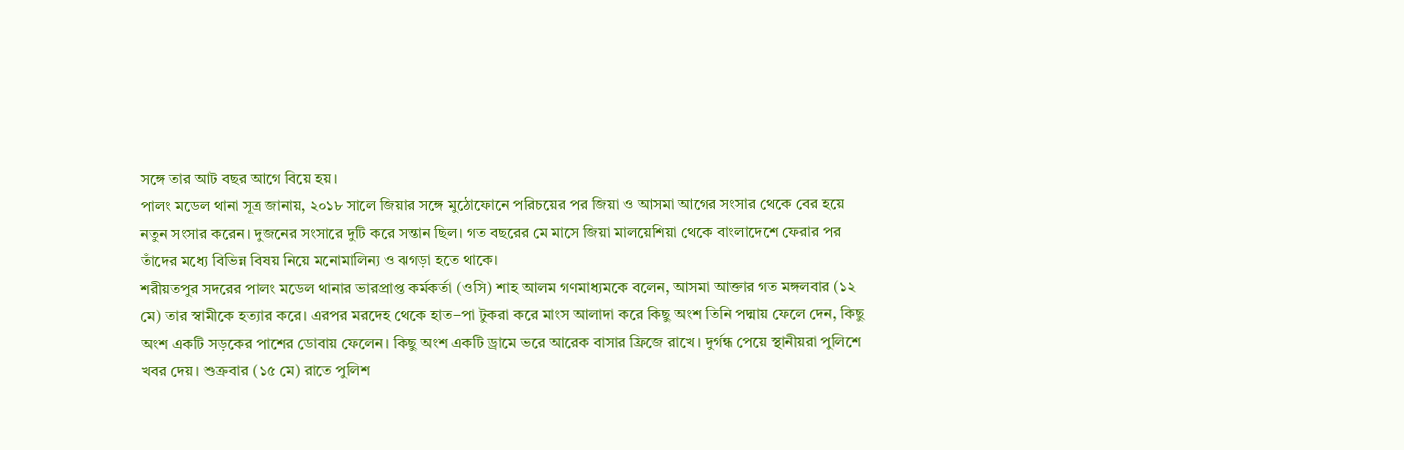সঙ্গে তার আট বছর আগে বিয়ে হয়।
পালং মডেল থানা সূত্র জানায়, ২০১৮ সালে জিয়ার সঙ্গে মুঠোফোনে পরিচয়ের পর জিয়া ও আসমা আগের সংসার থেকে বের হয়ে নতুন সংসার করেন। দুজনের সংসারে দুটি করে সন্তান ছিল। গত বছরের মে মাসে জিয়া মালয়েশিয়া থেকে বাংলাদেশে ফেরার পর তাঁদের মধ্যে বিভিন্ন বিষয় নিয়ে মনোমালিন্য ও ঝগড়া হতে থাকে।
শরীয়তপুর সদরের পালং মডেল থানার ভারপ্রাপ্ত কর্মকর্তা (ওসি) শাহ আলম গণমাধ্যমকে বলেন, আসমা আক্তার গত মঙ্গলবার (১২ মে) তার স্বামীকে হত্যার করে। এরপর মরদেহ থেকে হাত–পা টুকরা করে মাংস আলাদা করে কিছু অংশ তিনি পদ্মায় ফেলে দেন, কিছু অংশ একটি সড়কের পাশের ডোবায় ফেলেন। কিছু অংশ একটি ড্রামে ভরে আরেক বাসার ফ্রিজে রাখে। দুর্গন্ধ পেয়ে স্থানীয়রা পুলিশে খবর দেয়। শুক্রবার (১৫ মে) রাতে পুলিশ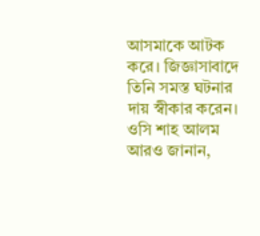আসমাকে আটক করে। জিজ্ঞাসাবাদে তিনি সমস্ত ঘটনার দায় স্বীকার করেন।
ওসি শাহ আলম আরও জানান,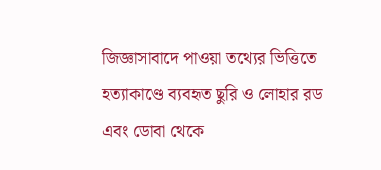জিজ্ঞাসাবাদে পাওয়া তথ্যের ভিত্তিতে হত্যাকাণ্ডে ব্যবহৃত ছুরি ও লোহার রড এবং ডোবা থেকে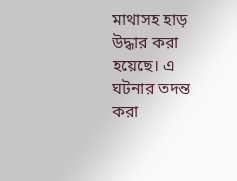মাথাসহ হাড় উদ্ধার করা হয়েছে। এ ঘটনার তদন্ত করা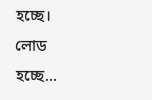হচ্ছে।
লোড হচ্ছে...